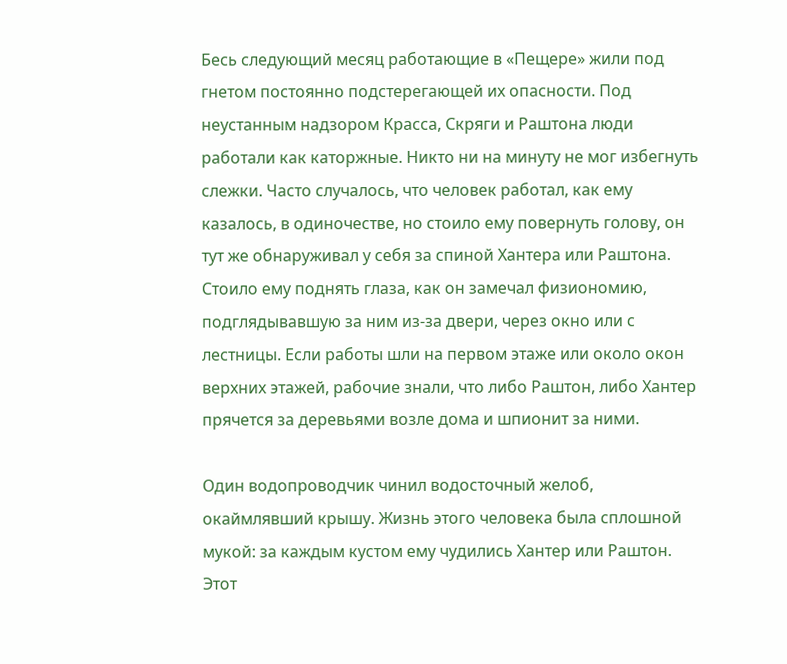Бесь следующий месяц работающие в «Пещере» жили под гнетом постоянно подстерегающей их опасности. Под неустанным надзором Красса, Скряги и Раштона люди работали как каторжные. Никто ни на минуту не мог избегнуть слежки. Часто случалось, что человек работал, как ему казалось, в одиночестве, но стоило ему повернуть голову, он тут же обнаруживал у себя за спиной Хантера или Раштона. Стоило ему поднять глаза, как он замечал физиономию, подглядывавшую за ним из-за двери, через окно или с лестницы. Если работы шли на первом этаже или около окон верхних этажей, рабочие знали, что либо Раштон, либо Хантер прячется за деревьями возле дома и шпионит за ними.

Один водопроводчик чинил водосточный желоб, окаймлявший крышу. Жизнь этого человека была сплошной мукой: за каждым кустом ему чудились Хантер или Раштон. Этот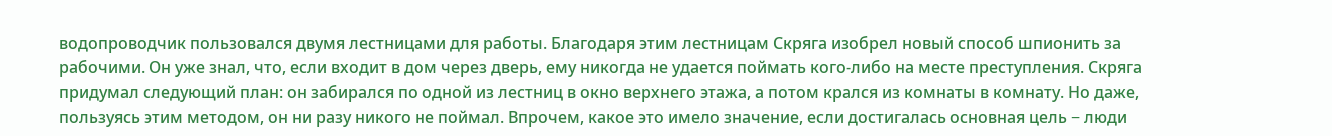водопроводчик пользовался двумя лестницами для работы. Благодаря этим лестницам Скряга изобрел новый способ шпионить за рабочими. Он уже знал, что, если входит в дом через дверь, ему никогда не удается поймать кого-либо на месте преступления. Скряга придумал следующий план: он забирался по одной из лестниц в окно верхнего этажа, а потом крался из комнаты в комнату. Но даже, пользуясь этим методом, он ни разу никого не поймал. Впрочем, какое это имело значение, если достигалась основная цель − люди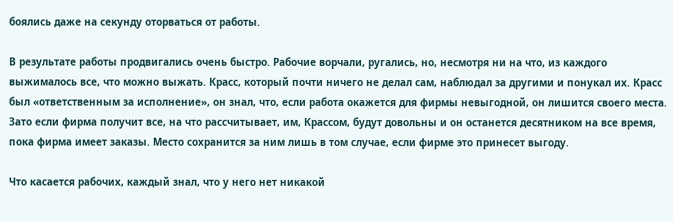боялись даже на секунду оторваться от работы.

В результате работы продвигались очень быстро. Рабочие ворчали, ругались, но, несмотря ни на что, из каждого выжималось все, что можно выжать. Красс, который почти ничего не делал сам, наблюдал за другими и понукал их. Красс был «ответственным за исполнение», он знал, что, если работа окажется для фирмы невыгодной, он лишится своего места. Зато если фирма получит все, на что рассчитывает, им, Крассом, будут довольны и он останется десятником на все время, пока фирма имеет заказы. Место сохранится за ним лишь в том случае, если фирме это принесет выгоду.

Что касается рабочих, каждый знал, что у него нет никакой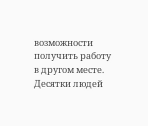возможности получить работу в другом месте. Десятки людей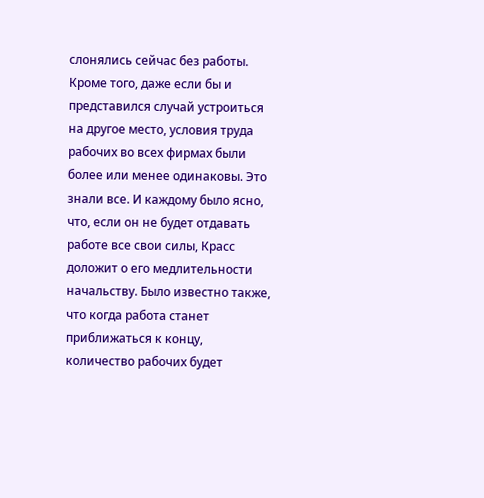слонялись сейчас без работы. Кроме того, даже если бы и представился случай устроиться на другое место, условия труда рабочих во всех фирмах были более или менее одинаковы. Это знали все. И каждому было ясно, что, если он не будет отдавать работе все свои силы, Красс доложит о его медлительности начальству. Было известно также, что когда работа станет приближаться к концу, количество рабочих будет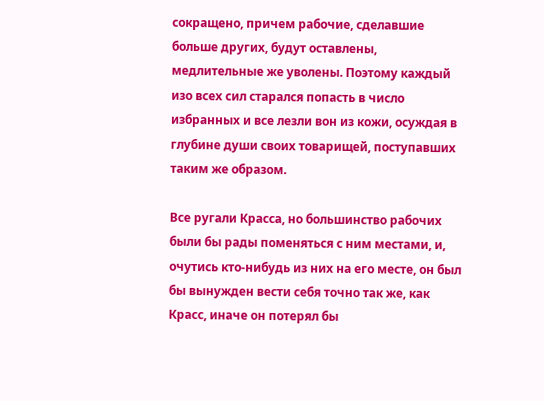сокращено, причем рабочие, сделавшие больше других, будут оставлены, медлительные же уволены. Поэтому каждый изо всех сил старался попасть в число избранных и все лезли вон из кожи, осуждая в глубине души своих товарищей, поступавших таким же образом.

Все ругали Красса, но большинство рабочих были бы рады поменяться с ним местами, и, очутись кто-нибудь из них на его месте, он был бы вынужден вести себя точно так же, как Красс, иначе он потерял бы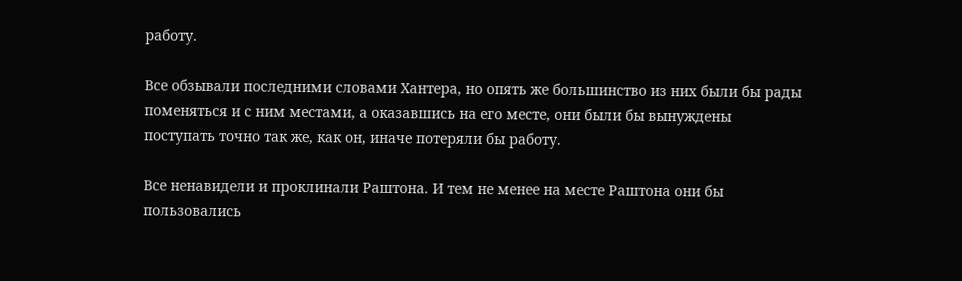работу.

Все обзывали последними словами Хантера, но опять же большинство из них были бы рады поменяться и с ним местами, а оказавшись на его месте, они были бы вынуждены поступать точно так же, как он, иначе потеряли бы работу.

Все ненавидели и проклинали Раштона. И тем не менее на месте Раштона они бы пользовались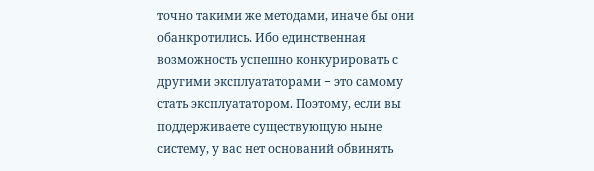точно такими же методами, иначе бы они обанкротились. Ибо единственная возможность успешно конкурировать с другими эксплуататорами − это самому стать эксплуататором. Поэтому, если вы поддерживаете существующую ныне систему, у вас нет оснований обвинять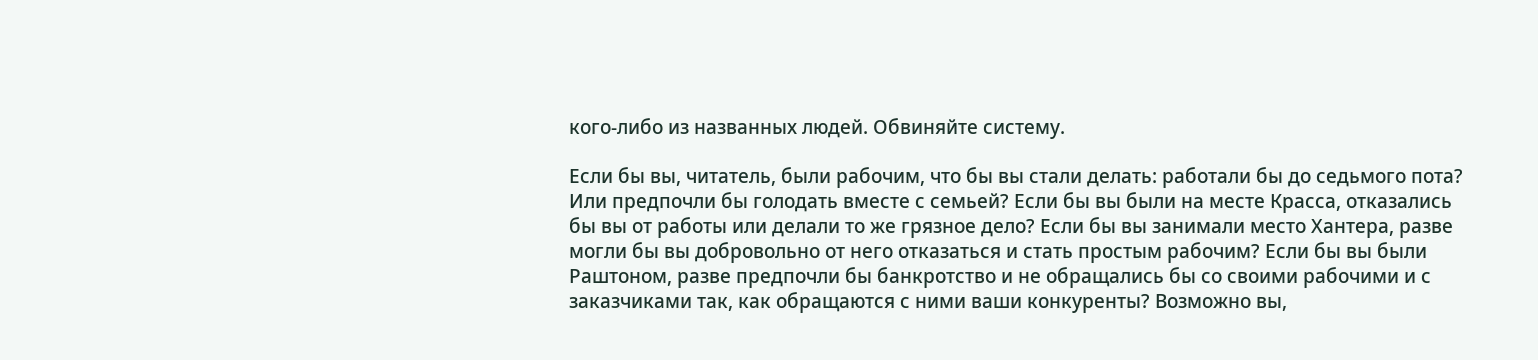кого-либо из названных людей. Обвиняйте систему.

Если бы вы, читатель, были рабочим, что бы вы стали делать: работали бы до седьмого пота? Или предпочли бы голодать вместе с семьей? Если бы вы были на месте Красса, отказались бы вы от работы или делали то же грязное дело? Если бы вы занимали место Хантера, разве могли бы вы добровольно от него отказаться и стать простым рабочим? Если бы вы были Раштоном, разве предпочли бы банкротство и не обращались бы со своими рабочими и с заказчиками так, как обращаются с ними ваши конкуренты? Возможно вы,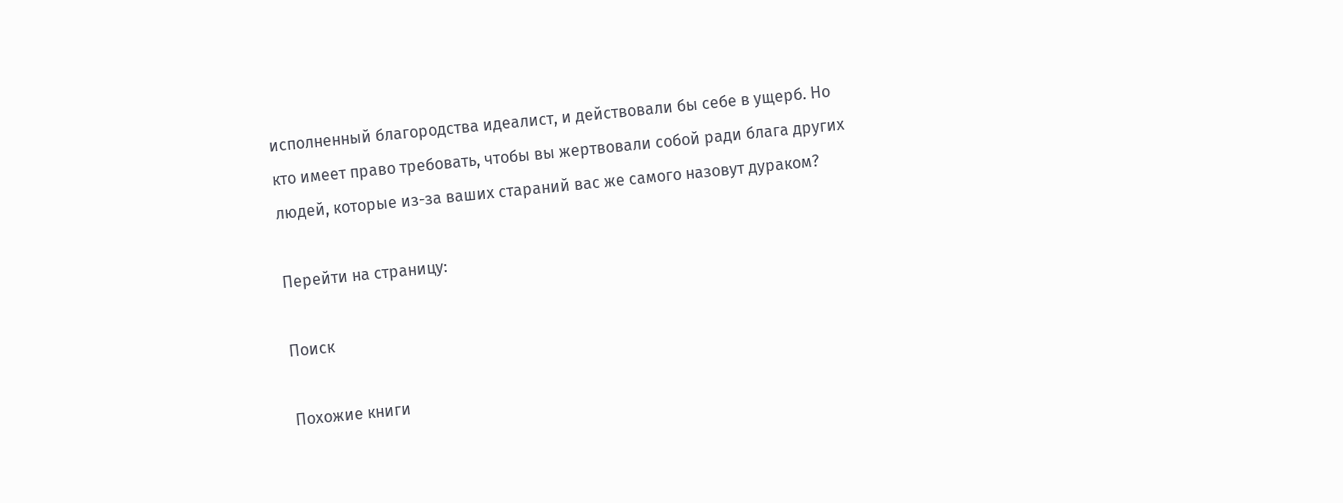исполненный благородства идеалист, и действовали бы себе в ущерб. Но кто имеет право требовать, чтобы вы жертвовали собой ради блага других людей, которые из-за ваших стараний вас же самого назовут дураком?

Перейти на страницу:

Поиск

Похожие книги